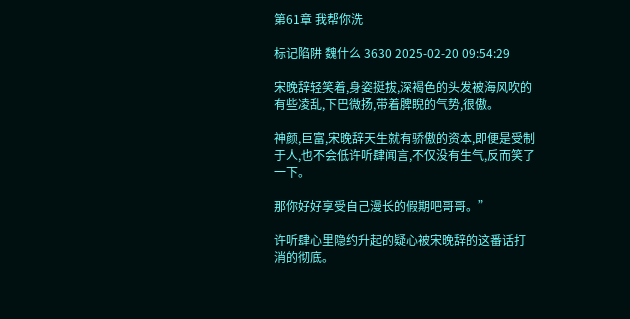第61章 我帮你洗

标记陷阱 魏什么 3630 2025-02-20 09:54:29

宋晚辞轻笑着,身姿挺拔,深褐色的头发被海风吹的有些凌乱,下巴微扬,带着脾睨的气势,很傲。

神颜,巨富,宋晚辞天生就有骄傲的资本,即便是受制于人,也不会低许听肆闻言,不仅没有生气,反而笑了一下。

那你好好享受自己漫长的假期吧哥哥。”

许听肆心里隐约升起的疑心被宋晚辞的这番话打消的彻底。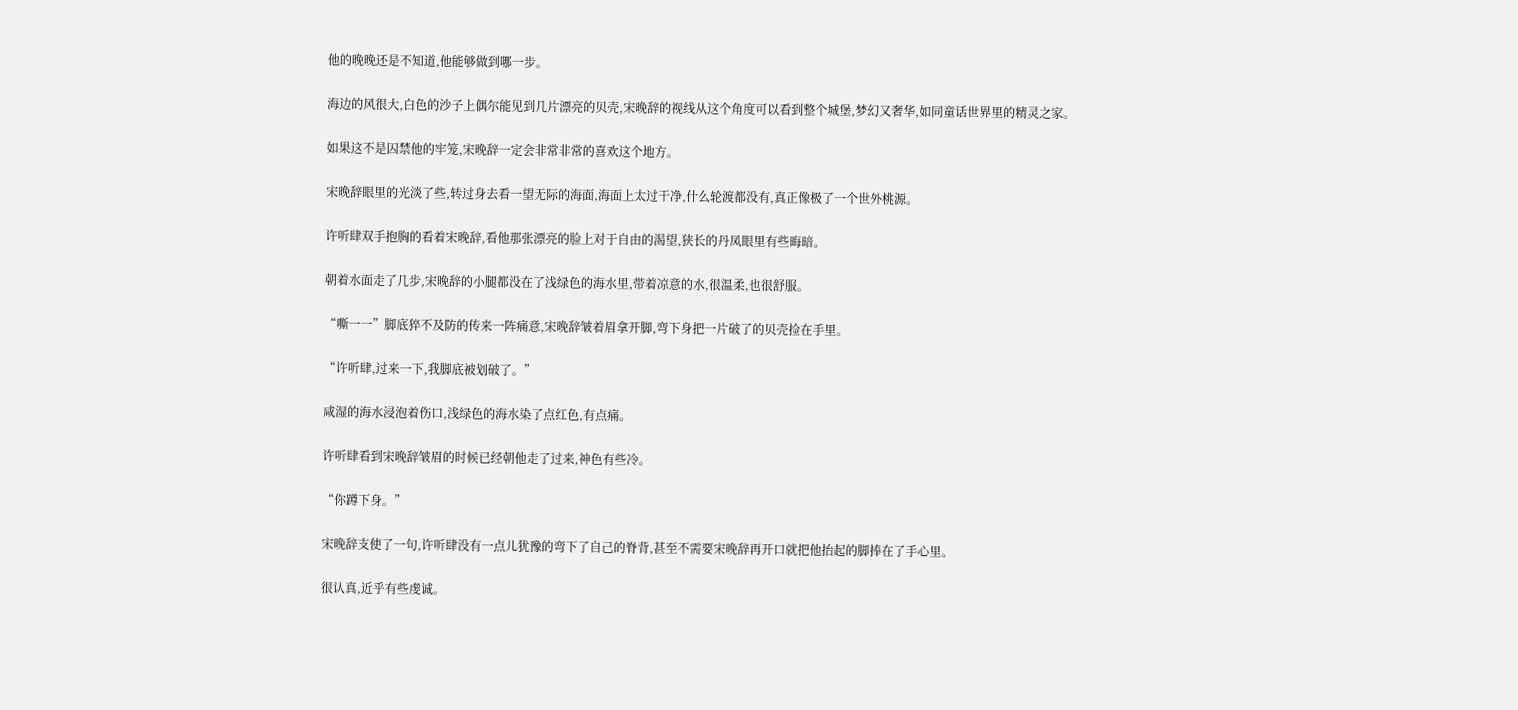他的晚晚还是不知道,他能够做到哪一步。

海边的风很大,白色的沙子上偶尔能见到几片漂亮的贝壳,宋晚辞的视线从这个角度可以看到整个城堡,梦幻又奢华,如同童话世界里的精灵之家。

如果这不是囚禁他的牢笼,宋晚辞一定会非常非常的喜欢这个地方。

宋晚辞眼里的光淡了些,转过身去看一望无际的海面,海面上太过干净,什么轮渡都没有,真正像极了一个世外桃源。

许听肆双手抱胸的看着宋晚辞,看他那张漂亮的脸上对于自由的渴望,狭长的丹凤眼里有些晦暗。

朝着水面走了几步,宋晚辞的小腿都没在了浅绿色的海水里,带着凉意的水,很温柔,也很舒服。

“嘶一一”脚底猝不及防的传来一阵痛意,宋晚辞皱着眉拿开脚,弯下身把一片破了的贝壳捡在手里。

“许听肆,过来一下,我脚底被划破了。”

咸湿的海水浸泡着伤口,浅绿色的海水染了点红色,有点痛。

许听肆看到宋晚辞皱眉的时候已经朝他走了过来,神色有些冷。

“你蹲下身。”

宋晚辞支使了一句,许听肆没有一点儿犹豫的弯下了自己的脊背,甚至不需要宋晚辞再开口就把他抬起的脚捧在了手心里。

很认真,近乎有些虔诚。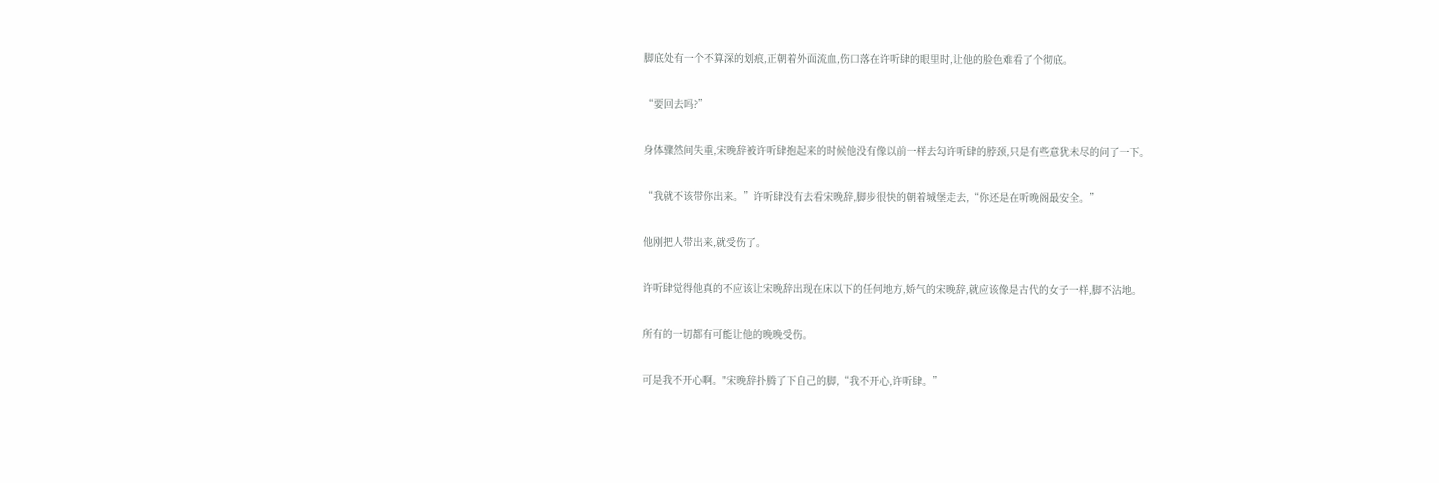脚底处有一个不算深的划痕,正朝着外面流血,伤口落在许听肆的眼里时,让他的脸色难看了个彻底。

“要回去吗?”

身体骤然间失重,宋晚辞被许听肆抱起来的时候他没有像以前一样去勾许听肆的脖颈,只是有些意犹未尽的问了一下。

“我就不该带你出来。”许听肆没有去看宋晚辞,脚步很快的朝着城堡走去,“你还是在听晚阁最安全。”

他刚把人带出来,就受伤了。

许听肆觉得他真的不应该让宋晚辞出现在床以下的任何地方,娇气的宋晚辞,就应该像是古代的女子一样,脚不沾地。

所有的一切都有可能让他的晚晚受伤。

可是我不开心啊。"宋晚辞扑腾了下自己的脚,“我不开心,许听肆。”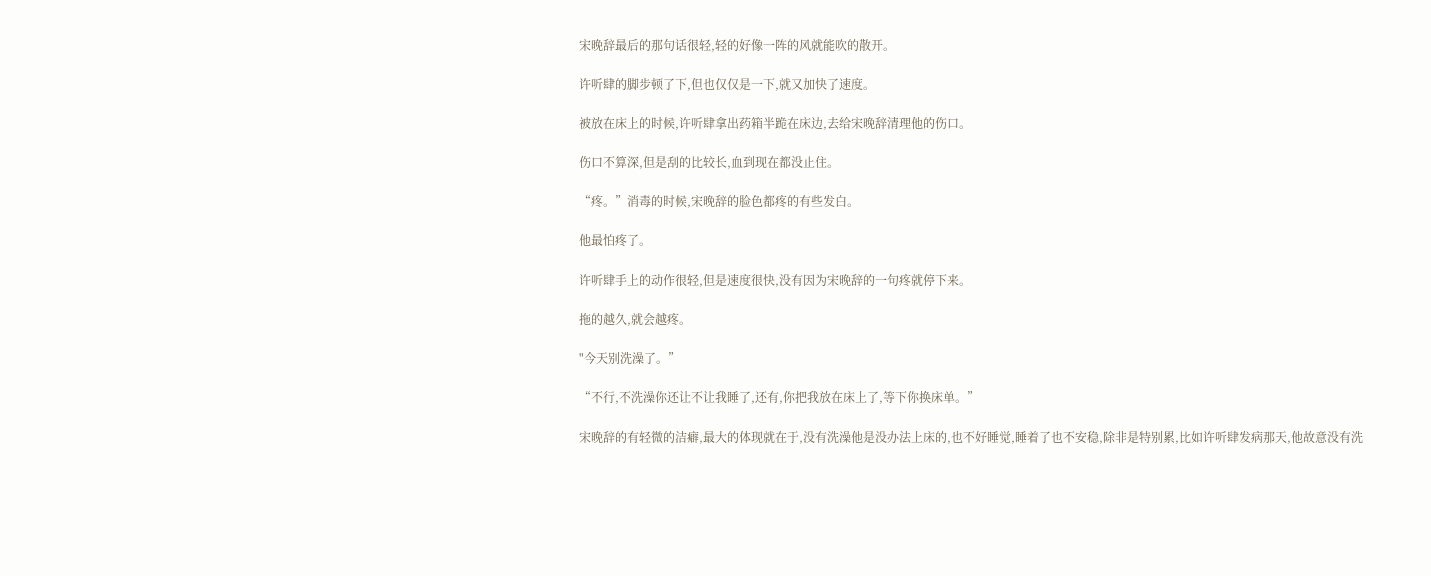宋晚辞最后的那句话很轻,轻的好像一阵的风就能吹的散开。

许听肆的脚步顿了下,但也仅仅是一下,就又加快了速度。

被放在床上的时候,许听肆拿出药箱半跪在床边,去给宋晚辞清理他的伤口。

伤口不算深,但是刮的比较长,血到现在都没止住。

“疼。”消毒的时候,宋晚辞的脸色都疼的有些发白。

他最怕疼了。

许听肆手上的动作很轻,但是速度很快,没有因为宋晚辞的一句疼就停下来。

拖的越久,就会越疼。

"今天别洗澡了。”

“不行,不洗澡你还让不让我睡了,还有,你把我放在床上了,等下你换床单。”

宋晚辞的有轻微的洁癖,最大的体现就在于,没有洗澡他是没办法上床的,也不好睡觉,睡着了也不安稳,除非是特别累,比如许听肆发病那天,他故意没有洗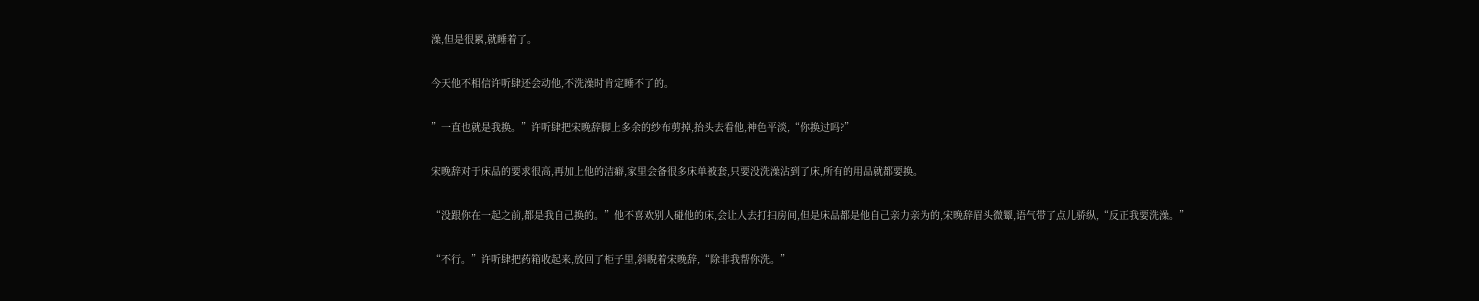澡,但是很累,就睡着了。

今天他不相信许听肆还会动他,不洗澡时肯定睡不了的。

”一直也就是我换。”许听肆把宋晚辞脚上多余的纱布剪掉,抬头去看他,神色平淡,“你换过吗?”

宋晚辞对于床品的要求很高,再加上他的洁癖,家里会备很多床单被套,只要没洗澡沾到了床,所有的用品就都要换。

“没跟你在一起之前,都是我自己换的。”他不喜欢别人碰他的床,会让人去打扫房间,但是床品都是他自己亲力亲为的,宋晚辞眉头微颦,语气带了点儿骄纵,“反正我要洗澡。”

“不行。”许听肆把药箱收起来,放回了柜子里,斜睨着宋晚辞,“除非我帮你洗。”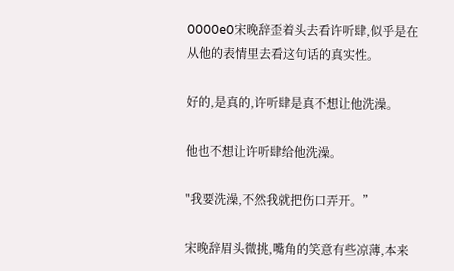0000e0宋晚辞歪着头去看许听肆,似乎是在从他的表情里去看这句话的真实性。

好的,是真的,许听肆是真不想让他洗澡。

他也不想让许听肆给他洗澡。

"我要洗澡,不然我就把伤口弄开。”

宋晚辞眉头微挑,嘴角的笑意有些凉薄,本来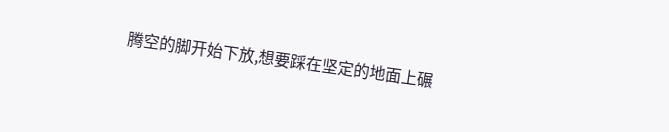腾空的脚开始下放,想要踩在坚定的地面上碾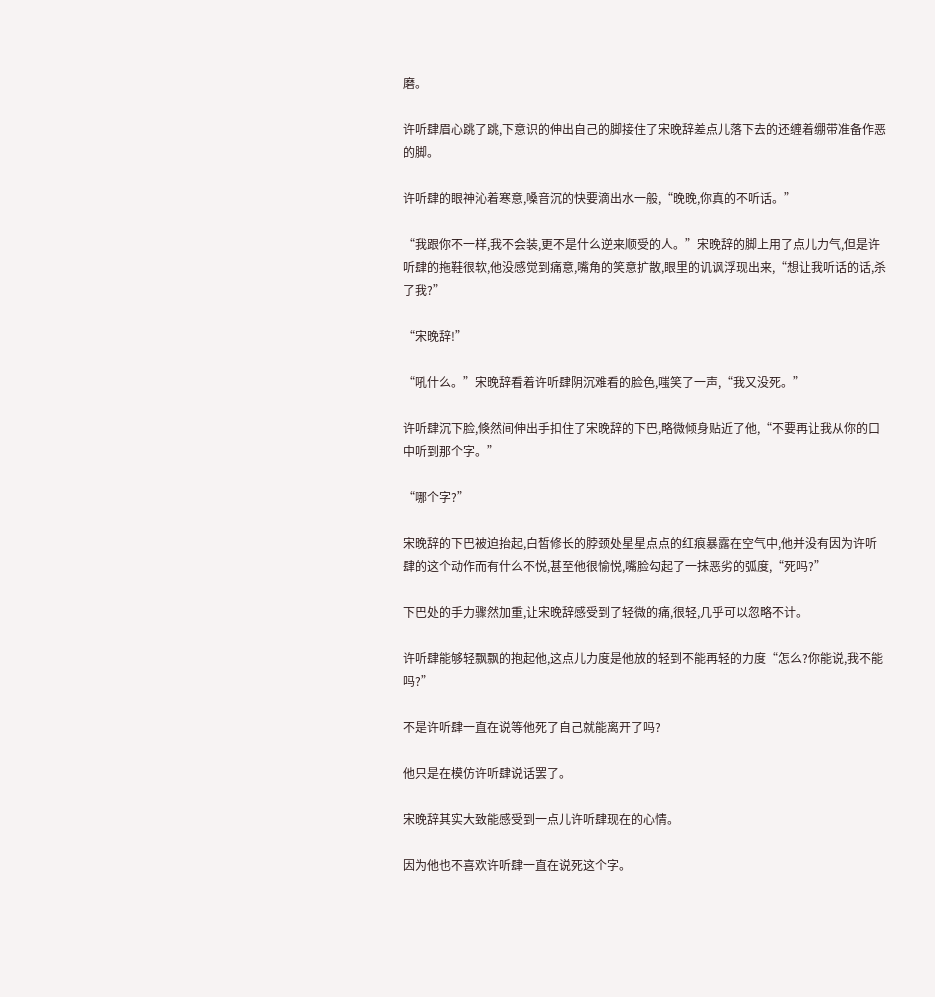磨。

许听肆眉心跳了跳,下意识的伸出自己的脚接住了宋晚辞差点儿落下去的还缠着绷带准备作恶的脚。

许听肆的眼神沁着寒意,嗓音沉的快要滴出水一般,“晚晚,你真的不听话。”

“我跟你不一样,我不会装,更不是什么逆来顺受的人。”宋晚辞的脚上用了点儿力气,但是许听肆的拖鞋很软,他没感觉到痛意,嘴角的笑意扩散,眼里的讥讽浮现出来,“想让我听话的话,杀了我?”

“宋晚辞!”

“吼什么。”宋晚辞看着许听肆阴沉难看的脸色,嗤笑了一声,“我又没死。”

许听肆沉下脸,倏然间伸出手扣住了宋晚辞的下巴,略微倾身贴近了他,“不要再让我从你的口中听到那个字。”

“哪个字?”

宋晚辞的下巴被迫抬起,白皙修长的脖颈处星星点点的红痕暴露在空气中,他并没有因为许听肆的这个动作而有什么不悦,甚至他很愉悦,嘴脸勾起了一抹恶劣的弧度,“死吗?”

下巴处的手力骤然加重,让宋晚辞感受到了轻微的痛,很轻,几乎可以忽略不计。

许听肆能够轻飘飘的抱起他,这点儿力度是他放的轻到不能再轻的力度“怎么?你能说,我不能吗?”

不是许听肆一直在说等他死了自己就能离开了吗?

他只是在模仿许听肆说话罢了。

宋晚辞其实大致能感受到一点儿许听肆现在的心情。

因为他也不喜欢许听肆一直在说死这个字。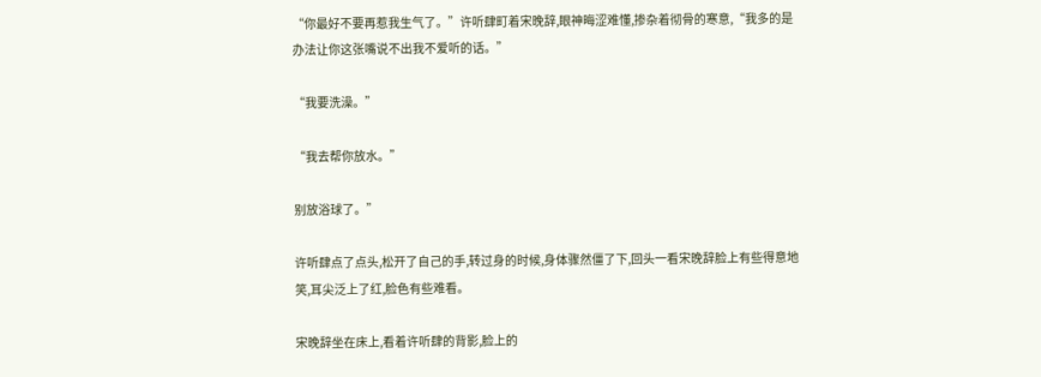“你最好不要再惹我生气了。”许听肆町着宋晚辞,眼神晦涩难懂,掺杂着彻骨的寒意,“我多的是办法让你这张嘴说不出我不爱听的话。”

“我要洗澡。”

“我去帮你放水。”

别放浴球了。”

许听肆点了点头,松开了自己的手,转过身的时候,身体骤然僵了下,回头一看宋晚辞脸上有些得意地笑,耳尖泛上了红,脸色有些难看。

宋晚辞坐在床上,看着许听肆的背影,脸上的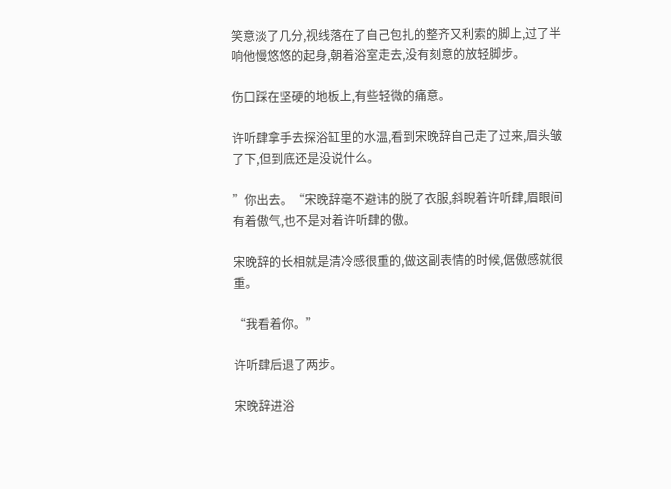笑意淡了几分,视线落在了自己包扎的整齐又利索的脚上,过了半响他慢悠悠的起身,朝着浴室走去,没有刻意的放轻脚步。

伤口踩在坚硬的地板上,有些轻微的痛意。

许听肆拿手去探浴缸里的水温,看到宋晚辞自己走了过来,眉头皱了下,但到底还是没说什么。

”你出去。“宋晚辞毫不避讳的脱了衣服,斜睨着许听肆,眉眼间有着傲气,也不是对着许听肆的傲。

宋晚辞的长相就是清冷感很重的,做这副表情的时候,倨傲感就很重。

“我看着你。”

许听肆后退了两步。

宋晚辞进浴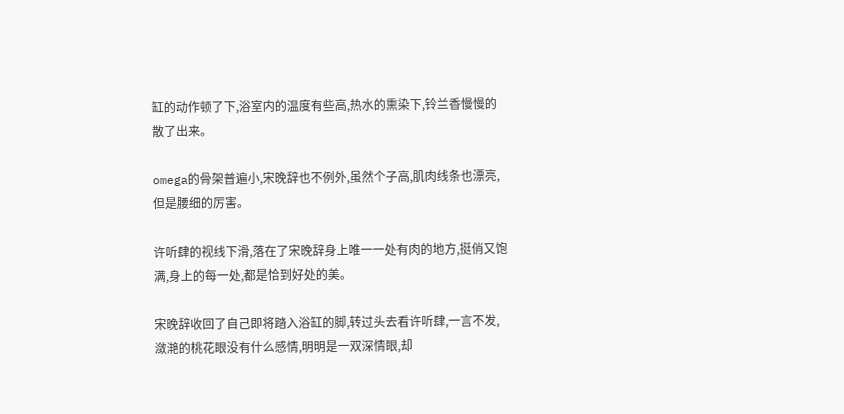缸的动作顿了下,浴室内的温度有些高,热水的熏染下,铃兰香慢慢的散了出来。

omega的骨架普遍小,宋晚辞也不例外,虽然个子高,肌肉线条也漂亮,但是腰细的厉害。

许听肆的视线下滑,落在了宋晚辞身上唯一一处有肉的地方,挺俏又饱满,身上的每一处,都是恰到好处的美。

宋晚辞收回了自己即将踏入浴缸的脚,转过头去看许听肆,一言不发,潋滟的桃花眼没有什么感情,明明是一双深情眼,却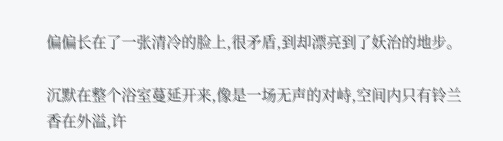偏偏长在了一张清冷的脸上,很矛盾,到却漂亮到了妖治的地步。

沉默在整个浴室蔓延开来,像是一场无声的对峙,空间内只有铃兰香在外溢,许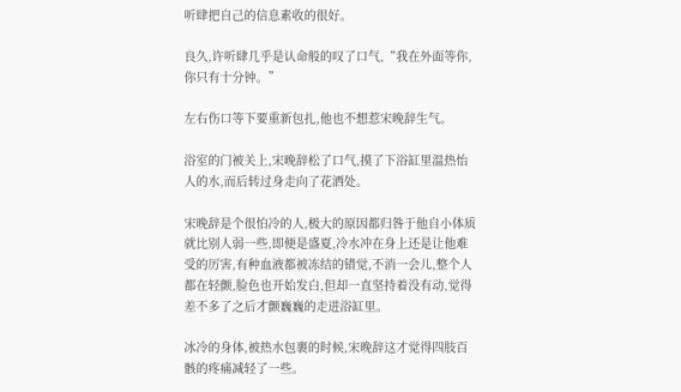听肆把自己的信息素收的很好。

良久,许听肆几乎是认命般的叹了口气,“我在外面等你,你只有十分钟。”

左右伤口等下要重新包扎,他也不想惹宋晚辞生气。

浴室的门被关上,宋晚辞松了口气,摸了下浴缸里温热怡人的水,而后转过身走向了花洒处。

宋晚辞是个很怕冷的人,极大的原因都归咎于他自小体质就比别人弱一些,即便是盛夏,冷水冲在身上还是让他难受的厉害,有种血液都被冻结的错觉,不消一会儿,整个人都在轻颤,脸色也开始发白,但却一直坚持着没有动,觉得差不多了之后才颤巍巍的走进浴缸里。

冰冷的身体,被热水包裹的时候,宋晚辞这才觉得四肢百骸的疼痛减轻了一些。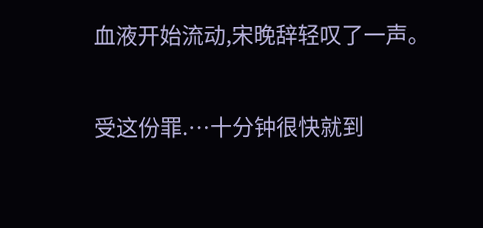血液开始流动,宋晚辞轻叹了一声。

受这份罪.…十分钟很快就到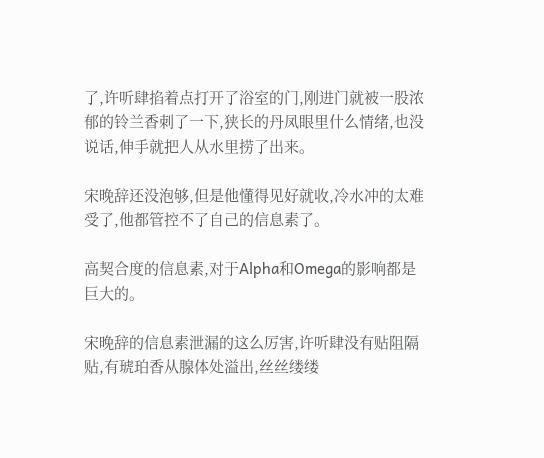了,许听肆掐着点打开了浴室的门,刚进门就被一股浓郁的铃兰香刺了一下,狭长的丹凤眼里什么情绪,也没说话,伸手就把人从水里捞了出来。

宋晚辞还没泡够,但是他懂得见好就收,冷水冲的太难受了,他都管控不了自己的信息素了。

高契合度的信息素,对于Alpha和Omega的影响都是巨大的。

宋晚辞的信息素泄漏的这么厉害,许听肆没有贴阻隔贴,有琥珀香从腺体处溢出,丝丝缕缕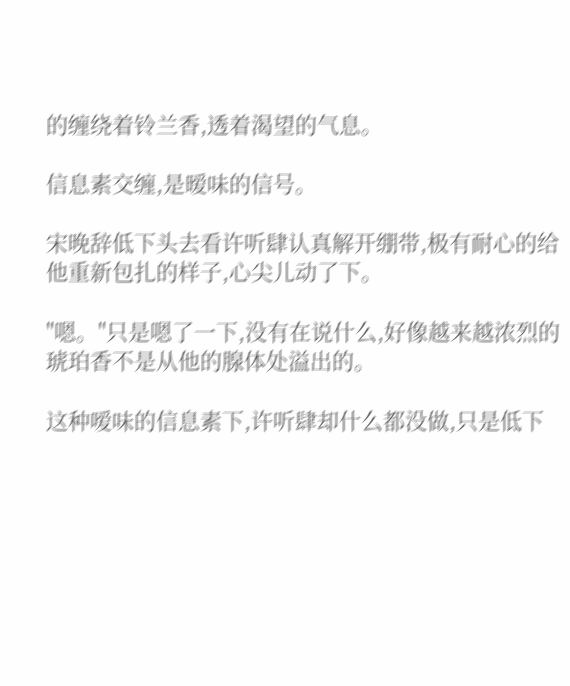的缠绕着铃兰香,透着渴望的气息。

信息素交缠,是暧味的信号。

宋晚辞低下头去看许听肆认真解开绷带,极有耐心的给他重新包扎的样子,心尖儿动了下。

"嗯。"只是嗯了一下,没有在说什么,好像越来越浓烈的琥珀香不是从他的腺体处溢出的。

这种嗳味的信息素下,许听肆却什么都没做,只是低下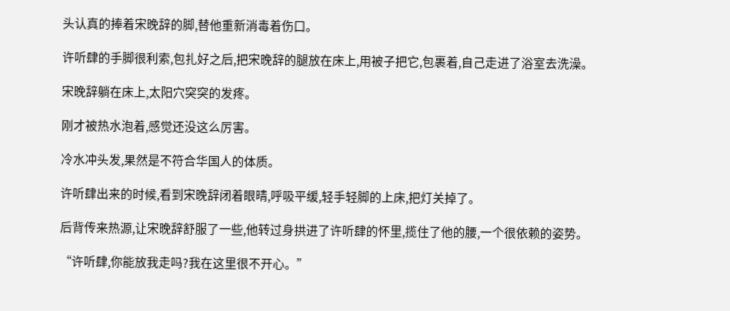头认真的捧着宋晚辞的脚,替他重新消毒着伤口。

许听肆的手脚很利索,包扎好之后,把宋晚辞的腿放在床上,用被子把它,包裹着,自己走进了浴室去洗澡。

宋晚辞躺在床上,太阳穴突突的发疼。

刚才被热水泡着,感觉还没这么厉害。

冷水冲头发,果然是不符合华国人的体质。

许听肆出来的时候,看到宋晚辞闭着眼晴,呼吸平缓,轻手轻脚的上床,把灯关掉了。

后背传来热源,让宋晚辞舒服了一些,他转过身拱进了许听肆的怀里,揽住了他的腰,一个很依赖的姿势。

“许听肆,你能放我走吗?我在这里很不开心。”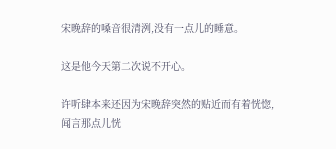宋晚辞的嗓音很清洌,没有一点儿的睡意。

这是他今天第二次说不开心。

许听肆本来还因为宋晚辞突然的贴近而有着恍惚,闻言那点儿恍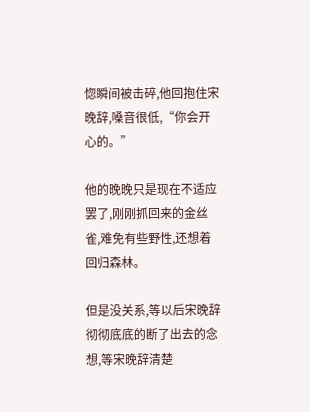惚瞬间被击碎,他回抱住宋晚辞,嗓音很低,“你会开心的。”

他的晚晚只是现在不适应罢了,刚刚抓回来的金丝雀,难免有些野性,还想着回归森林。

但是没关系,等以后宋晚辞彻彻底底的断了出去的念想,等宋晚辞清楚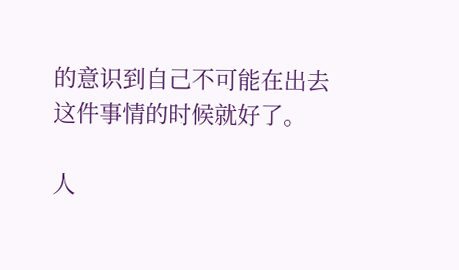的意识到自己不可能在出去这件事情的时候就好了。

人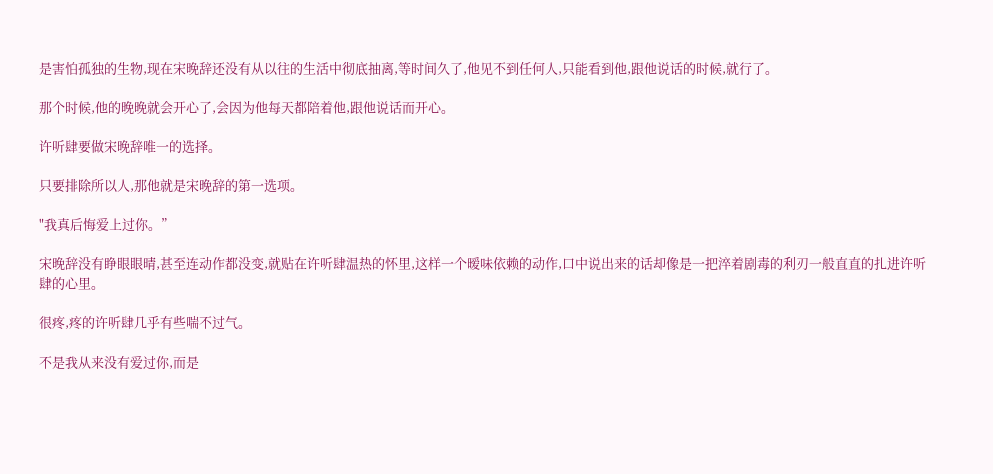是害怕孤独的生物,现在宋晚辞还没有从以往的生活中彻底抽离,等时间久了,他见不到任何人,只能看到他,跟他说话的时候,就行了。

那个时候,他的晚晚就会开心了,会因为他每天都陪着他,跟他说话而开心。

许听肆要做宋晚辞唯一的选择。

只要排除所以人,那他就是宋晚辞的第一选项。

"我真后悔爱上过你。”

宋晚辞没有睁眼眼晴,甚至连动作都没变,就贴在许听肆温热的怀里,这样一个暧味依赖的动作,口中说出来的话却像是一把淬着剧毒的利刃一般直直的扎进许听肆的心里。

很疼,疼的许听肆几乎有些喘不过气。

不是我从来没有爱过你,而是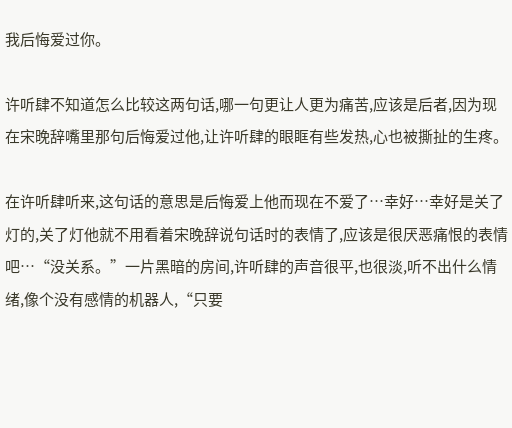我后悔爱过你。

许听肆不知道怎么比较这两句话,哪一句更让人更为痛苦,应该是后者,因为现在宋晚辞嘴里那句后悔爱过他,让许听肆的眼眶有些发热,心也被撕扯的生疼。

在许听肆听来,这句话的意思是后悔爱上他而现在不爱了…幸好…幸好是关了灯的,关了灯他就不用看着宋晚辞说句话时的表情了,应该是很厌恶痛恨的表情吧…“没关系。”一片黑暗的房间,许听肆的声音很平,也很淡,听不出什么情绪,像个没有感情的机器人,“只要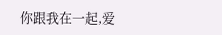你跟我在一起,爱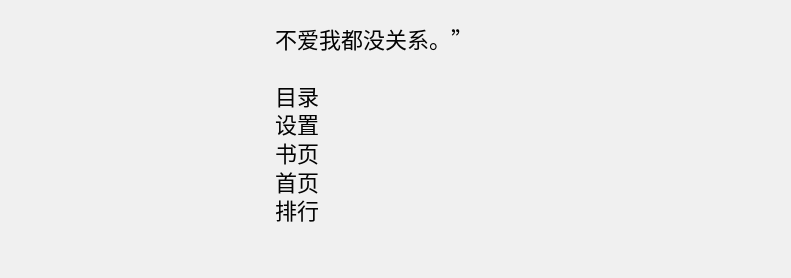不爱我都没关系。”

目录
设置
书页
首页
排行